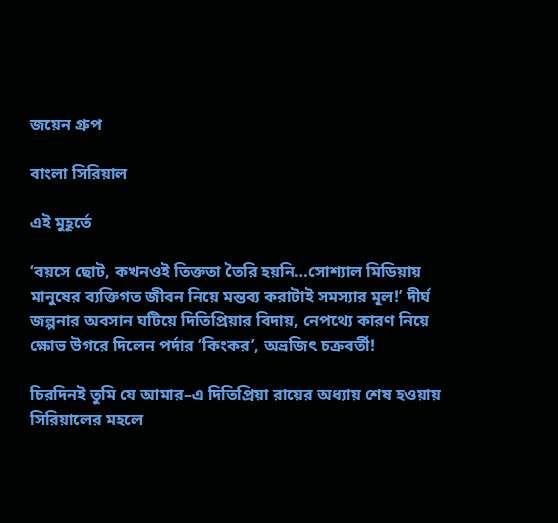জয়েন গ্রুপ

বাংলা সিরিয়াল

এই মুহূর্তে

‘বয়সে ছোট, কখনওই তিক্ততা তৈরি হয়নি…সোশ্যাল মিডিয়ায় মানুষের ব্যক্তিগত জীবন নিয়ে মন্তব্য করাটাই সমস্যার মূল!’ দীর্ঘ জল্পনার অবসান ঘটিয়ে দিতিপ্রিয়ার বিদায়, নেপথ্যে কারণ নিয়ে ক্ষোভ উগরে দিলেন পর্দার ‘কিংকর’, অভ্রজিৎ চক্রবর্তী!

চিরদিনই তুমি যে আমার–এ দিতিপ্রিয়া রায়ের অধ্যায় শেষ হওয়ায় সিরিয়ালের মহলে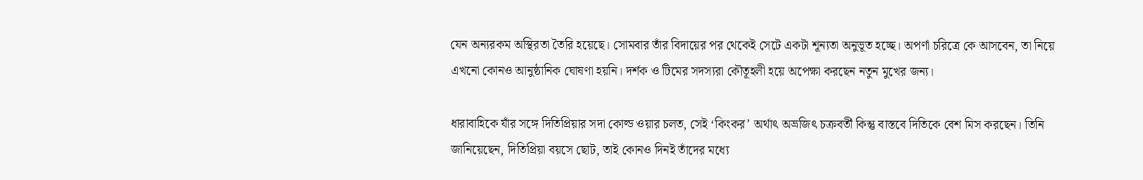যেন অন্যরকম অস্থিরতা তৈরি হয়েছে। সোমবার তাঁর বিদায়ের পর থেকেই সেটে একটা শূন্যতা অনুভূত হচ্ছে। অপর্ণা চরিত্রে কে আসবেন, তা নিয়ে এখনো কোনও আনুষ্ঠানিক ঘোষণা হয়নি। দর্শক ও টিমের সদস্যরা কৌতূহলী হয়ে অপেক্ষা করছেন নতুন মুখের জন্য।

ধারাবাহিকে যাঁর সঙ্গে দিতিপ্রিয়ার সদা কোল্ড ওয়ার চলত, সেই ‘কিংকর’ অর্থাৎ অভ্রজিৎ চক্রবর্তী কিন্তু বাস্তবে দিতিকে বেশ মিস করছেন। তিনি জানিয়েছেন, দিতিপ্রিয়া বয়সে ছোট, তাই কোনও দিনই তাঁদের মধ্যে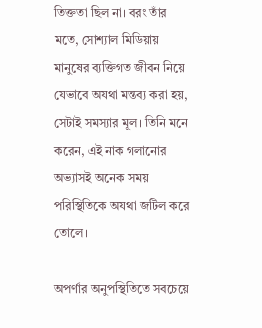তিক্ততা ছিল না। বরং তাঁর মতে, সোশ্যাল মিডিয়ায় মানুষের ব্যক্তিগত জীবন নিয়ে যেভাবে অযথা মন্তব্য করা হয়, সেটাই সমস্যার মূল। তিনি মনে করেন, এই নাক গলানোর অভ্যাসই অনেক সময় পরিস্থিতিকে অযথা জটিল করে তোলে।

অপর্ণার অনুপস্থিতিতে সবচেয়ে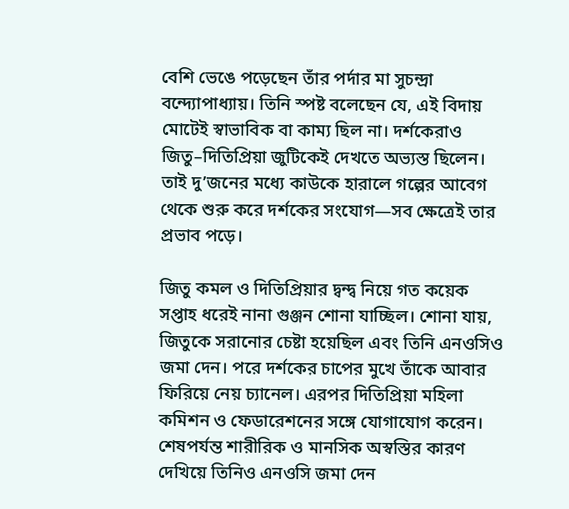বেশি ভেঙে পড়েছেন তাঁর পর্দার মা সুচন্দ্রা বন্দ্যোপাধ্যায়। তিনি স্পষ্ট বলেছেন যে, এই বিদায় মোটেই স্বাভাবিক বা কাম্য ছিল না। দর্শকেরাও জিতু–দিতিপ্রিয়া জুটিকেই দেখতে অভ্যস্ত ছিলেন। তাই দু’জনের মধ্যে কাউকে হারালে গল্পের আবেগ থেকে শুরু করে দর্শকের সংযোগ—সব ক্ষেত্রেই তার প্রভাব পড়ে।

জিতু কমল ও দিতিপ্রিয়ার দ্বন্দ্ব নিয়ে গত কয়েক সপ্তাহ ধরেই নানা গুঞ্জন শোনা যাচ্ছিল। শোনা যায়, জিতুকে সরানোর চেষ্টা হয়েছিল এবং তিনি এনওসিও জমা দেন। পরে দর্শকের চাপের মুখে তাঁকে আবার ফিরিয়ে নেয় চ্যানেল। এরপর দিতিপ্রিয়া মহিলা কমিশন ও ফেডারেশনের সঙ্গে যোগাযোগ করেন। শেষপর্যন্ত শারীরিক ও মানসিক অস্বস্তির কারণ দেখিয়ে তিনিও এনওসি জমা দেন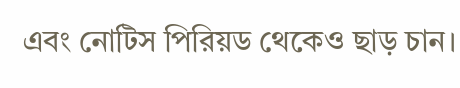এবং নোটিস পিরিয়ড থেকেও ছাড় চান।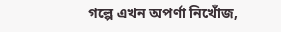গল্পে এখন অপর্ণা নিখোঁজ,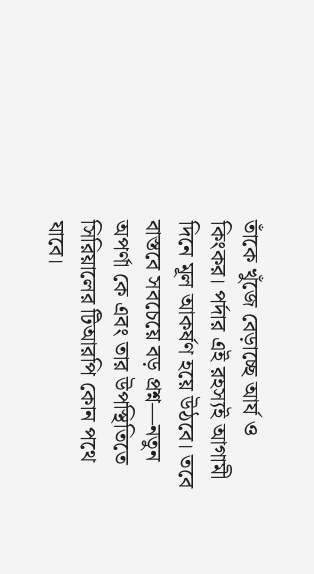তাঁকে খুঁজে বেড়াচ্ছে আর্য ও কিংকর। পর্দার এই রহস্যই আগামী দিনে মূল আকর্ষণ হয়ে উঠবে। তবে বাস্তবে সবচেয়ে বড় প্রশ্ন—নতুন অপর্ণা কে এবং তার উপস্থিতিতে সিরিয়ালের টিআরপি কোন পথে যাবে।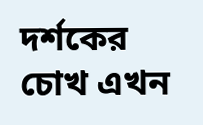দর্শকের চোখ এখন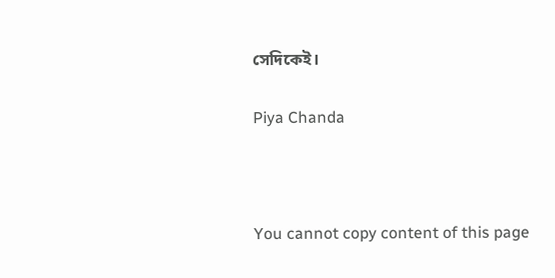সেদিকেই।

Piya Chanda



You cannot copy content of this page